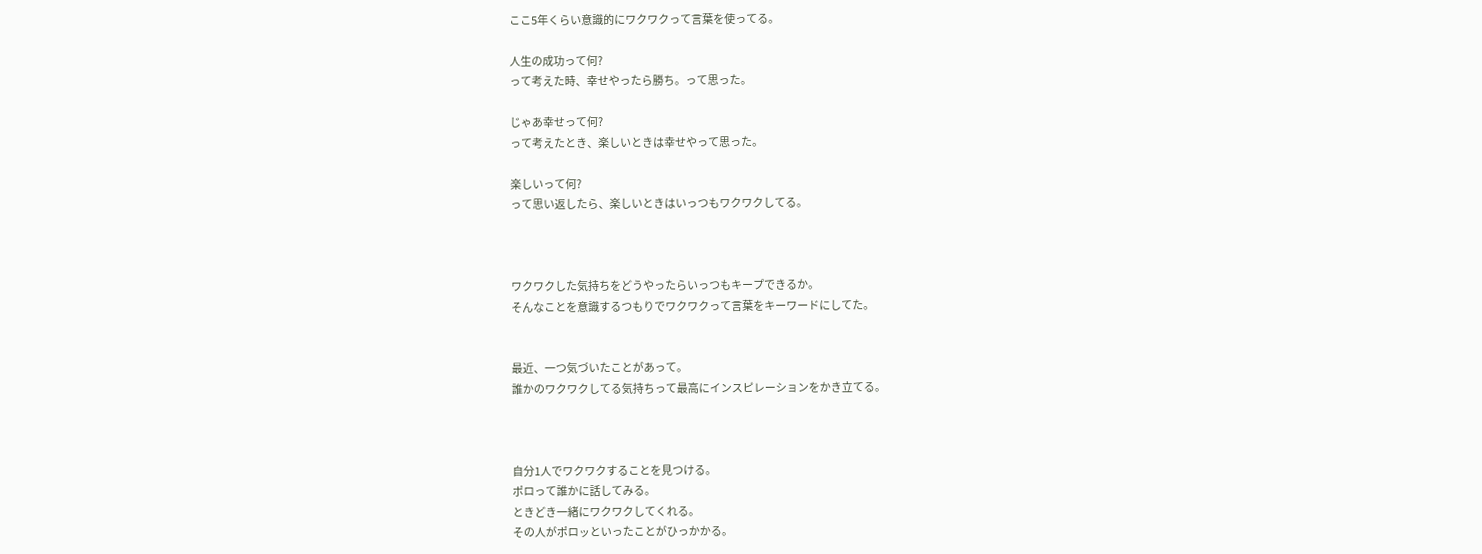ここ5年くらい意識的にワクワクって言葉を使ってる。

人生の成功って何?
って考えた時、幸せやったら勝ち。って思った。

じゃあ幸せって何?
って考えたとき、楽しいときは幸せやって思った。

楽しいって何?
って思い返したら、楽しいときはいっつもワクワクしてる。



ワクワクした気持ちをどうやったらいっつもキープできるか。
そんなことを意識するつもりでワクワクって言葉をキーワードにしてた。


最近、一つ気づいたことがあって。
誰かのワクワクしてる気持ちって最高にインスピレーションをかき立てる。



自分1人でワクワクすることを見つける。
ポロって誰かに話してみる。
ときどき一緒にワクワクしてくれる。
その人がポロッといったことがひっかかる。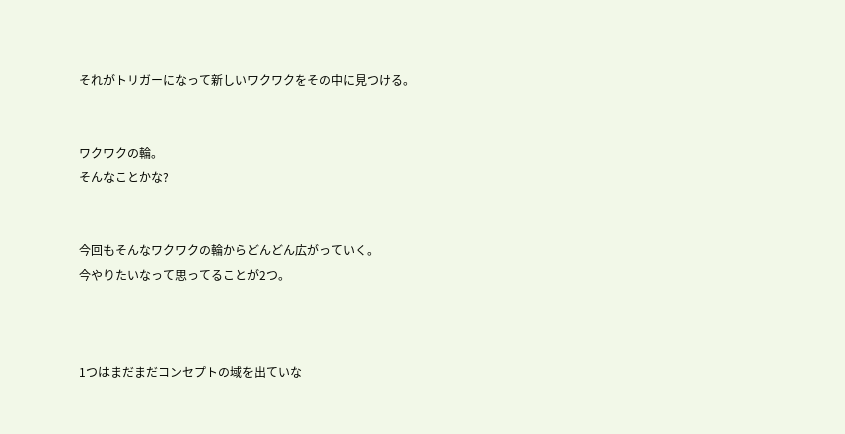それがトリガーになって新しいワクワクをその中に見つける。


ワクワクの輪。
そんなことかな?


今回もそんなワクワクの輪からどんどん広がっていく。
今やりたいなって思ってることが2つ。



1つはまだまだコンセプトの域を出ていな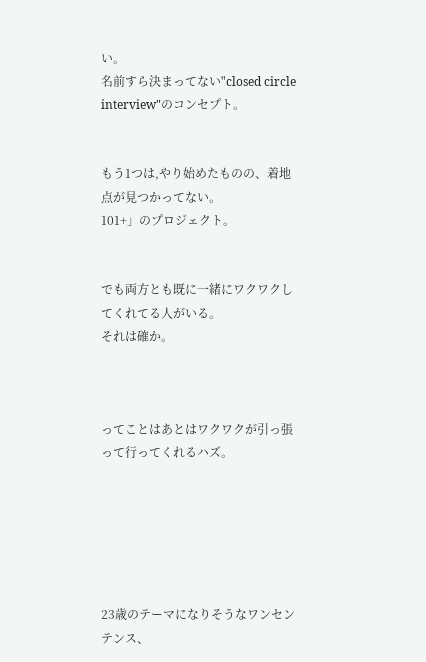い。
名前すら決まってない"closed circle interview"のコンセプト。


もう1つは,やり始めたものの、着地点が見つかってない。
101+」のプロジェクト。


でも両方とも既に一緒にワクワクしてくれてる人がいる。
それは確か。



ってことはあとはワクワクが引っ張って行ってくれるハズ。






23歳のテーマになりそうなワンセンテンス、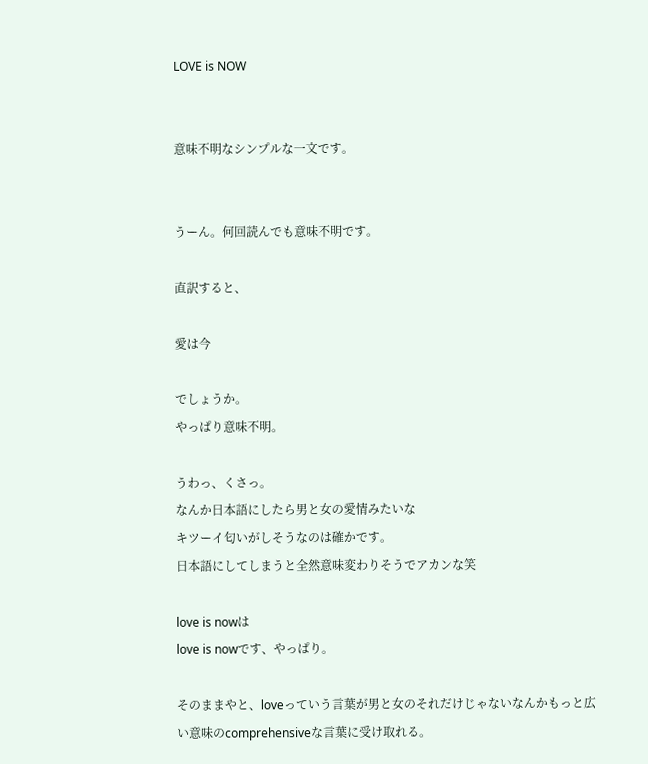LOVE is NOW


意味不明なシンプルな一文です。


うーん。何回読んでも意味不明です。

直訳すると、

愛は今

でしょうか。
やっぱり意味不明。

うわっ、くさっ。
なんか日本語にしたら男と女の愛情みたいな
キツーイ匂いがしそうなのは確かです。
日本語にしてしまうと全然意味変わりそうでアカンな笑

love is nowは
love is nowです、やっぱり。

そのままやと、loveっていう言葉が男と女のそれだけじゃないなんかもっと広い意味のcomprehensiveな言葉に受け取れる。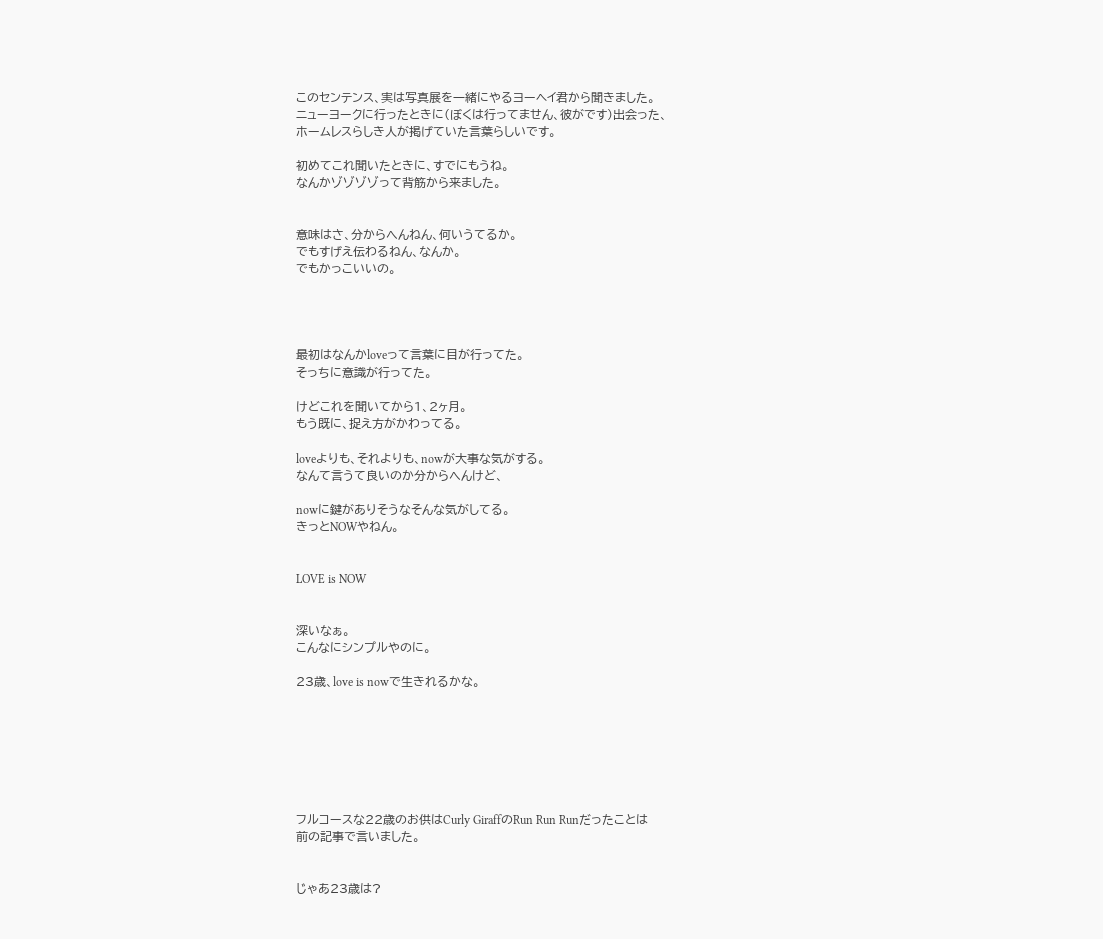このセンテンス、実は写真展を一緒にやるヨーヘイ君から聞きました。
ニューヨークに行ったときに(ぼくは行ってません、彼がです)出会った、
ホームレスらしき人が掲げていた言葉らしいです。

初めてこれ聞いたときに、すでにもうね。
なんかゾゾゾゾって背筋から来ました。


意味はさ、分からへんねん、何いうてるか。
でもすげえ伝わるねん、なんか。
でもかっこいいの。




最初はなんかloveって言葉に目が行ってた。
そっちに意識が行ってた。

けどこれを聞いてから1、2ヶ月。
もう既に、捉え方がかわってる。

loveよりも、それよりも、nowが大事な気がする。
なんて言うて良いのか分からへんけど、

nowに鍵がありそうなそんな気がしてる。
きっとNOWやねん。


LOVE is NOW


深いなぁ。
こんなにシンプルやのに。

23歳、love is nowで生きれるかな。







フルコースな22歳のお供はCurly GiraffのRun Run Runだったことは
前の記事で言いました。


じゃあ23歳は?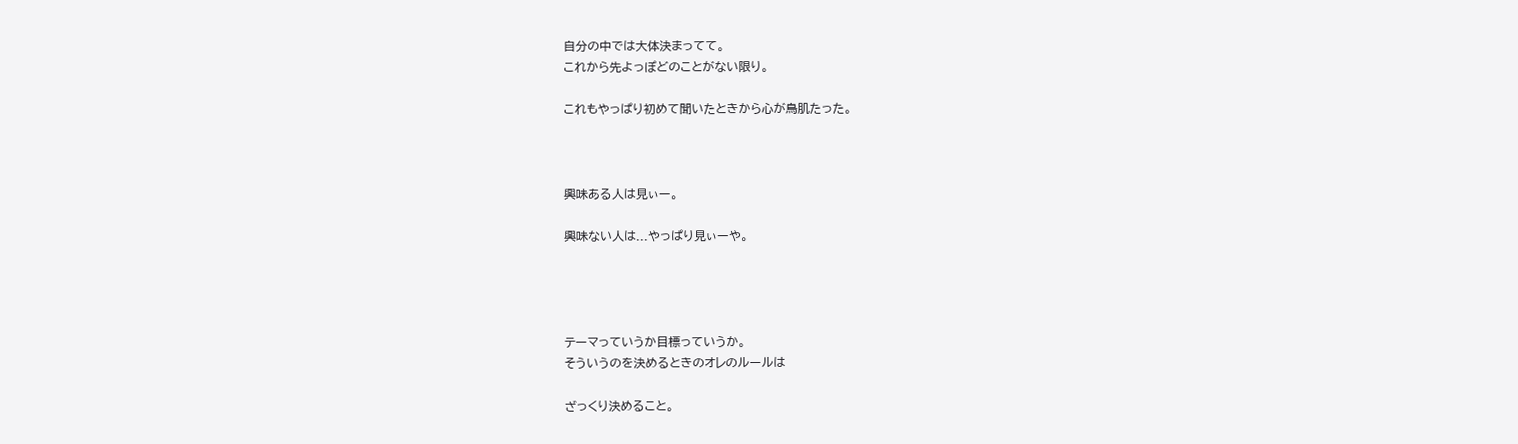自分の中では大体決まってて。
これから先よっぽどのことがない限り。

これもやっぱり初めて聞いたときから心が鳥肌たった。



興味ある人は見ぃー。

興味ない人は...やっぱり見ぃーや。




テーマっていうか目標っていうか。
そういうのを決めるときのオレのルールは

ざっくり決めること。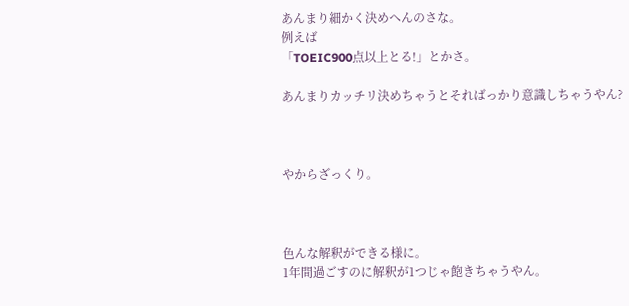あんまり細かく決めへんのさな。
例えば
「TOEIC900点以上とる!」とかさ。

あんまりカッチリ決めちゃうとそればっかり意識しちゃうやん?



やからざっくり。



色んな解釈ができる様に。
1年間過ごすのに解釈が1つじゃ飽きちゃうやん。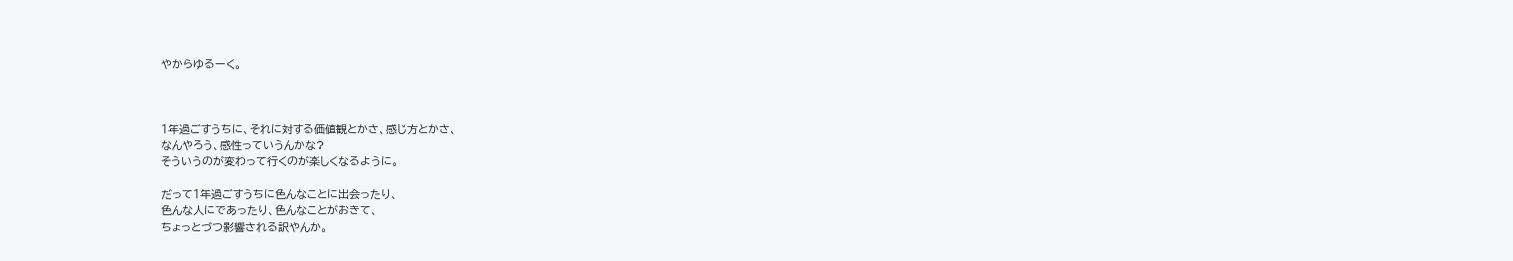やからゆるーく。



1年過ごすうちに、それに対する価値観とかさ、感じ方とかさ、
なんやろう、感性っていうんかな?
そういうのが変わって行くのが楽しくなるように。

だって1年過ごすうちに色んなことに出会ったり、
色んな人にであったり、色んなことがおきて、
ちょっとづつ影響される訳やんか。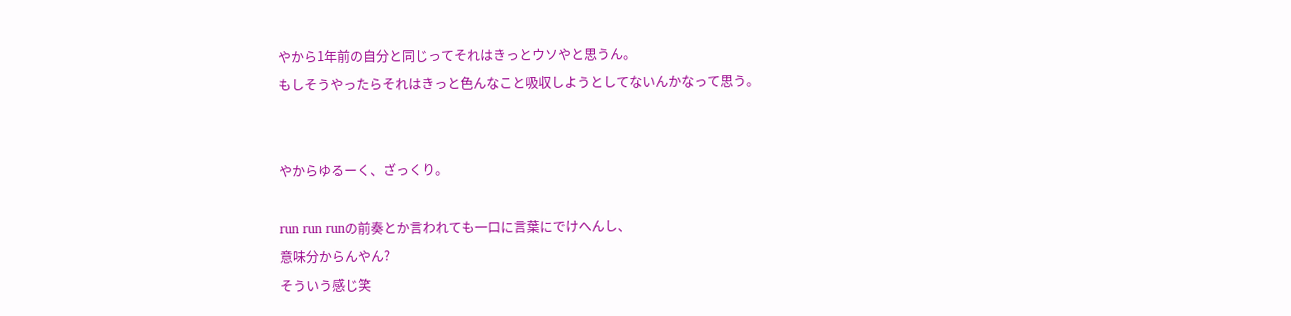やから1年前の自分と同じってそれはきっとウソやと思うん。
もしそうやったらそれはきっと色んなこと吸収しようとしてないんかなって思う。


やからゆるーく、ざっくり。

run run runの前奏とか言われても一口に言葉にでけへんし、
意味分からんやん?
そういう感じ笑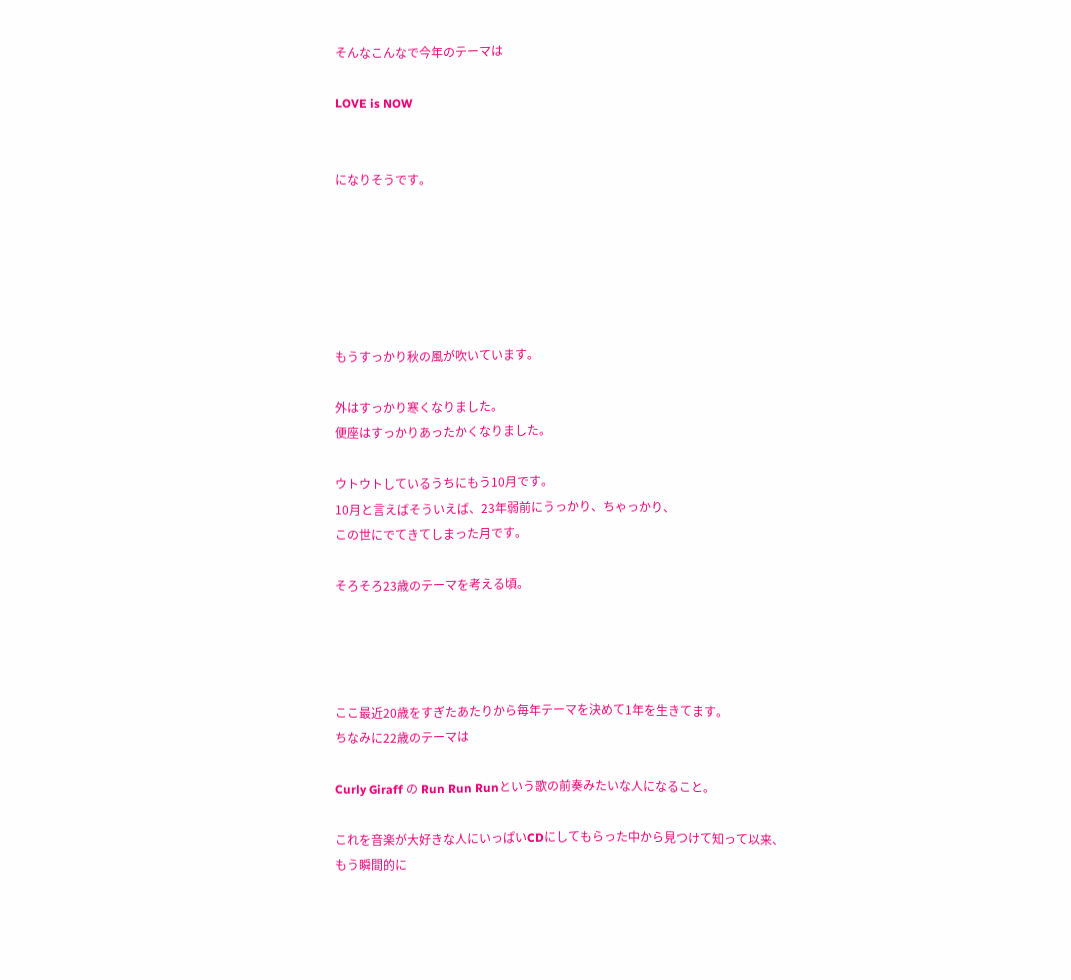そんなこんなで今年のテーマは

LOVE is NOW


になりそうです。






もうすっかり秋の風が吹いています。

外はすっかり寒くなりました。
便座はすっかりあったかくなりました。

ウトウトしているうちにもう10月です。
10月と言えばそういえば、23年弱前にうっかり、ちゃっかり、
この世にでてきてしまった月です。

そろそろ23歳のテーマを考える頃。




ここ最近20歳をすぎたあたりから毎年テーマを決めて1年を生きてます。
ちなみに22歳のテーマは

Curly Giraff の Run Run Runという歌の前奏みたいな人になること。

これを音楽が大好きな人にいっぱいCDにしてもらった中から見つけて知って以来、
もう瞬間的に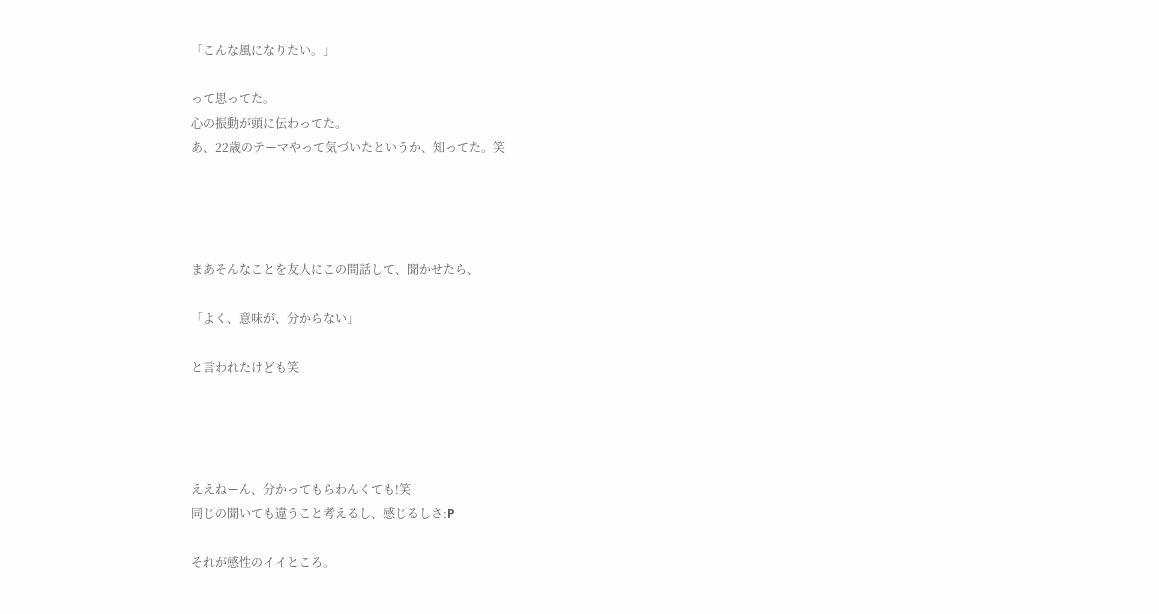「こんな風になりたい。」

って思ってた。
心の振動が頭に伝わってた。
あ、22歳のテーマやって気づいたというか、知ってた。笑




まあそんなことを友人にこの間話して、聞かせたら、

「よく、意味が、分からない」

と言われたけども笑




ええねーん、分かってもらわんくても!笑
同じの聞いても違うこと考えるし、感じるしさ:P

それが感性のイイところ。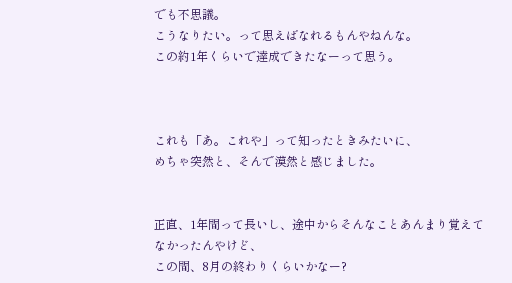でも不思議。
こうなりたい。って思えばなれるもんやねんな。
この約1年くらいで達成できたなーって思う。



これも「あ。これや」って知ったときみたいに、
めちゃ突然と、そんで漠然と感じました。


正直、1年間って長いし、途中からそんなことあんまり覚えてなかったんやけど、
この間、8月の終わりくらいかなー?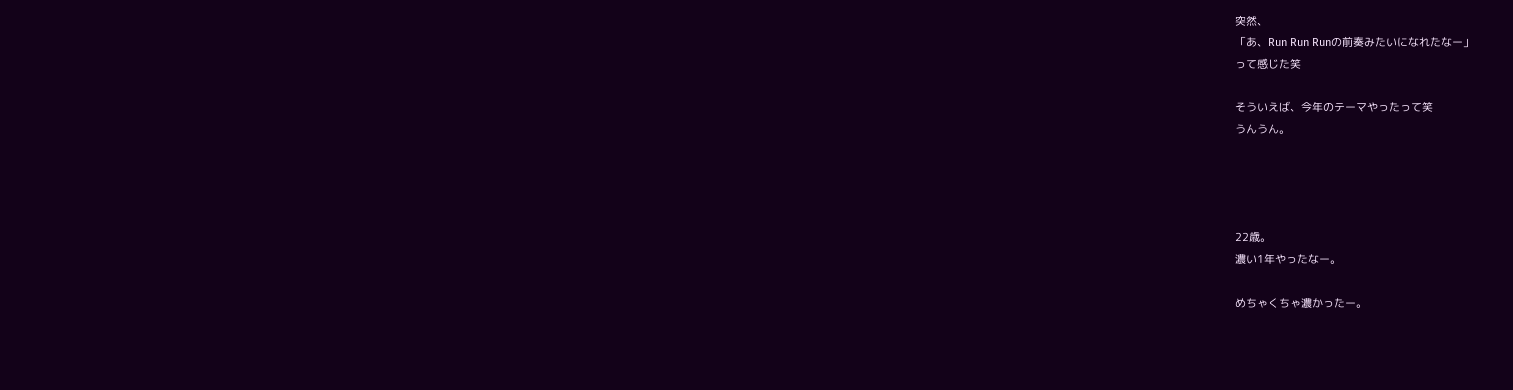突然、
「あ、Run Run Runの前奏みたいになれたなー」
って感じた笑

そういえば、今年のテーマやったって笑
うんうん。




22歳。
濃い1年やったなー。

めちゃくちゃ濃かったー。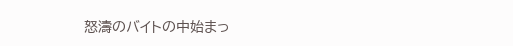怒濤のバイトの中始まっ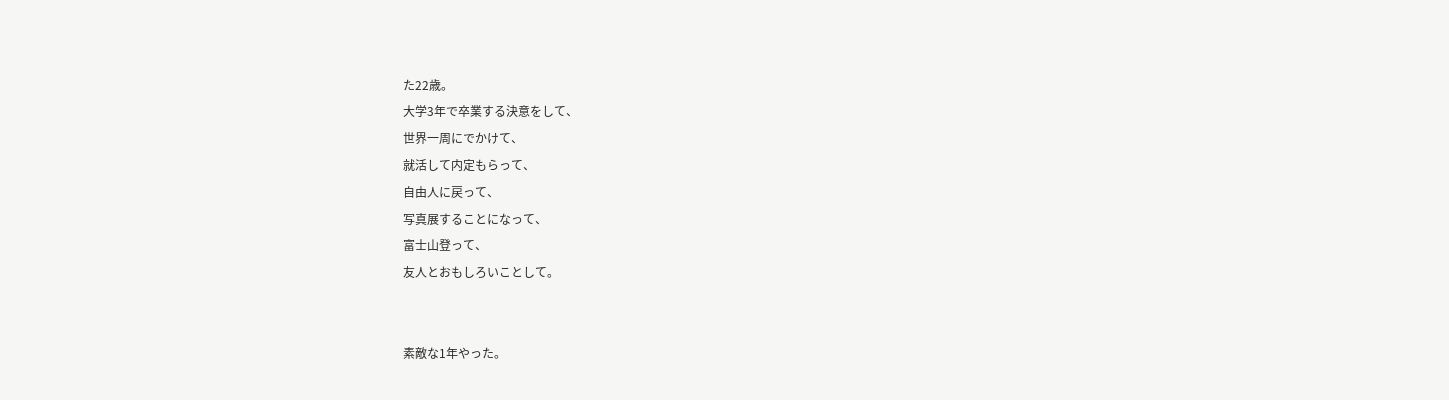た22歳。
大学3年で卒業する決意をして、
世界一周にでかけて、
就活して内定もらって、
自由人に戻って、
写真展することになって、
富士山登って、
友人とおもしろいことして。


素敵な1年やった。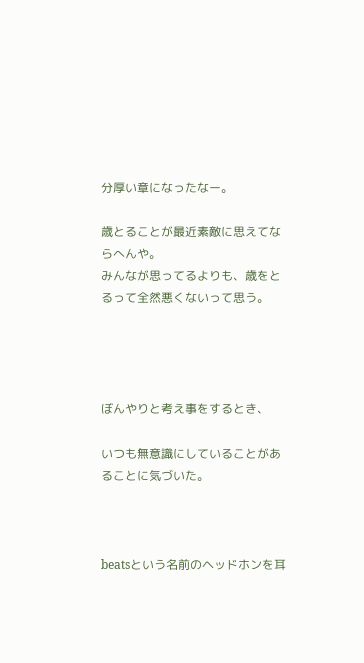分厚い章になったなー。

歳とることが最近素敵に思えてならへんや。
みんなが思ってるよりも、歳をとるって全然悪くないって思う。




ぼんやりと考え事をするとき、

いつも無意識にしていることがあることに気づいた。



beatsという名前のヘッドホンを耳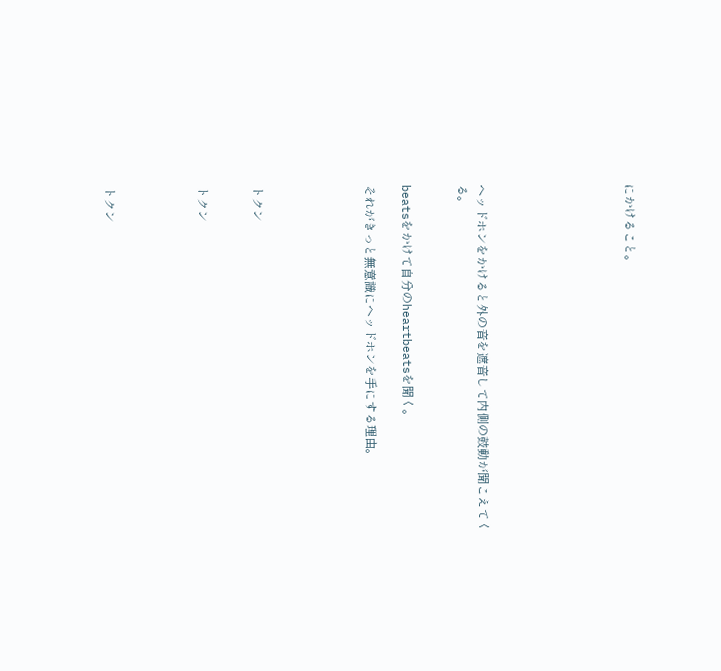にかけること。







ヘッドホンをかけると外の音を遮音して内側の鼓動が聞こえてくる。


beatsをかけて自分のheartbeatsを聞く。

それがきっと無意識にヘッドホンを手にする理由。





トクン


トクン




トクン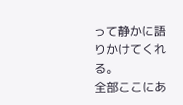って静かに語りかけてくれる。
全部ここにあ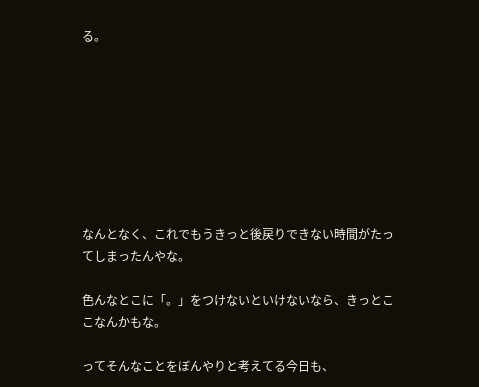る。








なんとなく、これでもうきっと後戻りできない時間がたってしまったんやな。

色んなとこに「。」をつけないといけないなら、きっとここなんかもな。

ってそんなことをぼんやりと考えてる今日も、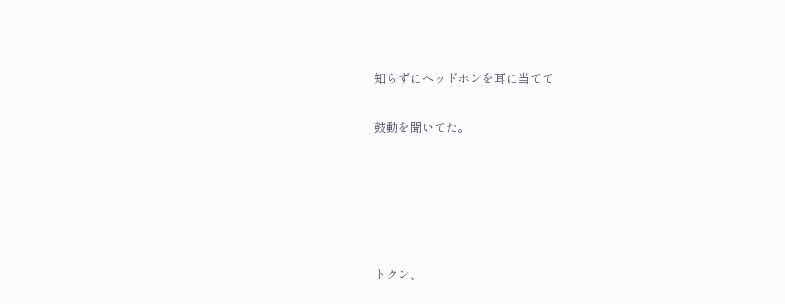知らずにヘッドホンを耳に当てて

鼓動を聞いてた。





トクン、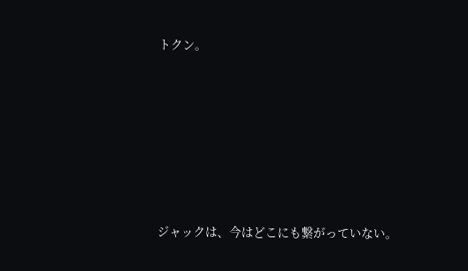トクン。






ジャックは、今はどこにも繋がっていない。